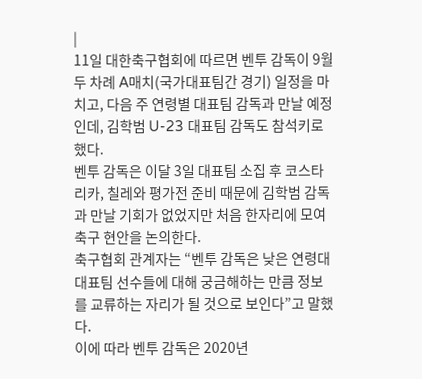|
11일 대한축구협회에 따르면 벤투 감독이 9월 두 차례 A매치(국가대표팀간 경기) 일정을 마치고, 다음 주 연령별 대표팀 감독과 만날 예정인데, 김학범 U-23 대표팀 감독도 참석키로 했다.
벤투 감독은 이달 3일 대표팀 소집 후 코스타리카, 칠레와 평가전 준비 때문에 김학범 감독과 만날 기회가 없었지만 처음 한자리에 모여 축구 현안을 논의한다.
축구협회 관계자는 “벤투 감독은 낮은 연령대 대표팀 선수들에 대해 궁금해하는 만큼 정보를 교류하는 자리가 될 것으로 보인다”고 말했다.
이에 따라 벤투 감독은 2020년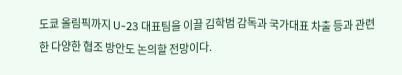도쿄 올림픽까지 U-23 대표팀을 이끌 김학범 감독과 국가대표 차출 등과 관련한 다양한 협조 방안도 논의할 전망이다.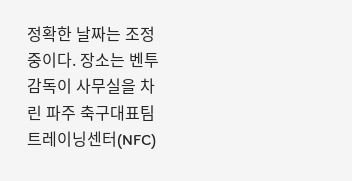정확한 날짜는 조정 중이다. 장소는 벤투 감독이 사무실을 차린 파주 축구대표팀트레이닝센터(NFC)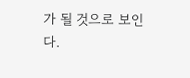가 될 것으로 보인다.